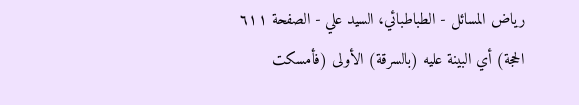رياض المسائل - الطباطبائي، السيد علي - الصفحة ٦١١
الحجة) أي البينة عليه (بالسرقة) الأولى (فأمسكت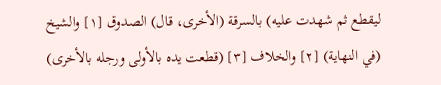ليقطع ثم شهدت عليه) بالسرقة (الأخرى، قال) الصدوق [١] والشيخ (في النهاية) [٢] والخلاف [٣] (قطعت يده بالأولى ورجله بالأخرى)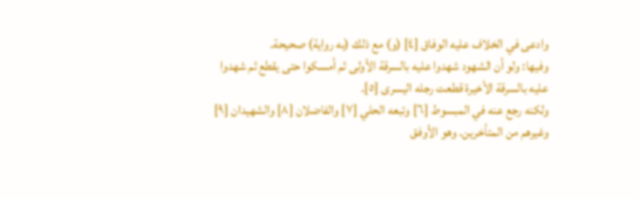وادعى في الخلاف عليه الوفاق [٤] (و) مع ذلك (به رواية) صحيحة.
وفيها: ولو أن الشهود شهدوا عليه بالسرقة الأولى ثم أمسكوا حتى يقطع ثم شهدوا عليه بالسرقة الأخيرة قطعت رجله اليسرى [٥].
ولكنه رجع عنه في المبسوط [٦] وتبعه الحلي [٧] والفاضلان [٨] والشهيدان [٩] وغيرهم من المتأخرين. وهو الأوفق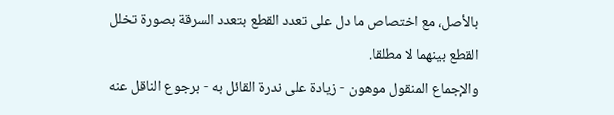بالأصل، مع اختصاص ما دل على تعدد القطع بتعدد السرقة بصورة تخلل القطع بينهما لا مطلقا.
والإجماع المنقول موهون - زيادة على ندرة القائل به - برجوع الناقل عنه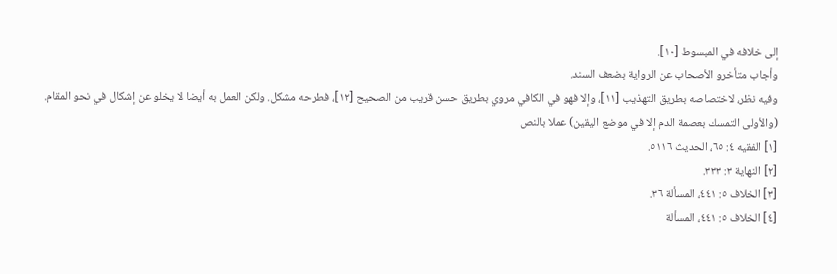إلى خلافه في المبسوط [١٠].
وأجاب متأخرو الأصحاب عن الرواية بضعف السند.
وفيه نظر، لاختصاصه بطريق التهذيب [١١]، وإلا فهو في الكافي مروي بطريق حسن قريب من الصحيح [١٢]، فطرحه مشكل. ولكن العمل به أيضا لا يخلو عن إشكال في نحو المقام.
(والأولى التمسك بعصمة الدم إلا في موضع اليقين) عملا بالنص
[١] الفقيه ٤: ٦٥، الحديث ٥١١٦.
[٢] النهاية ٣: ٣٣٣.
[٣] الخلاف ٥: ٤٤١، المسألة ٣٦.
[٤] الخلاف ٥: ٤٤١، المسألة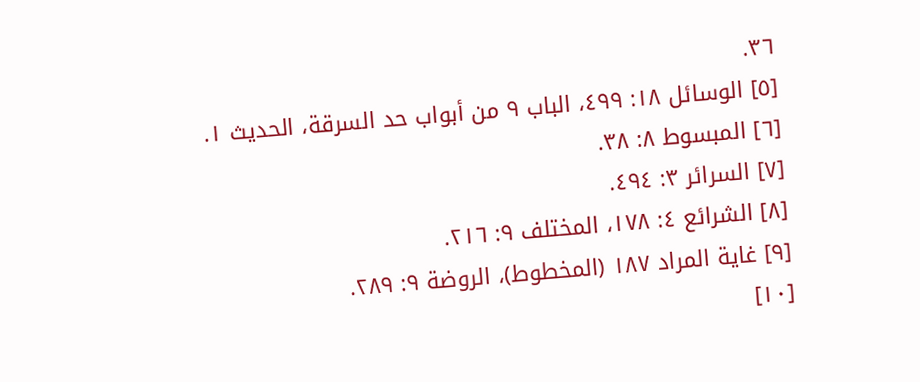٣٦.
[٥] الوسائل ١٨: ٤٩٩، الباب ٩ من أبواب حد السرقة، الحديث ١.
[٦] المبسوط ٨: ٣٨.
[٧] السرائر ٣: ٤٩٤.
[٨] الشرائع ٤: ١٧٨، المختلف ٩: ٢١٦.
[٩] غاية المراد ١٨٧ (المخطوط)، الروضة ٩: ٢٨٩.
[١٠]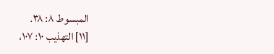المبسوط ٨: ٣٨.
[١١] التهذيب ١٠: ١٠٧،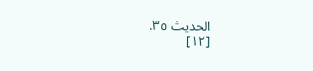الحديث ٣٥.
[١٢]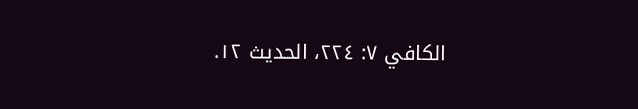الكافي ٧: ٢٢٤، الحديث ١٢.